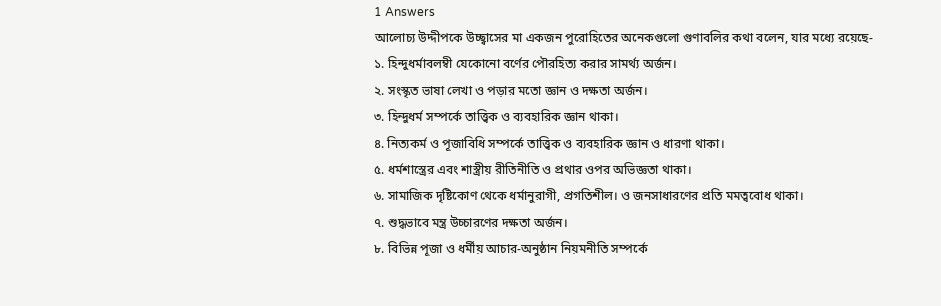1 Answers
আলোচ্য উদ্দীপকে উচ্ছ্বাসের মা একজন পুরোহিতের অনেকগুলো গুণাবলির কথা বলেন, যার মধ্যে রয়েছে-
১. হিন্দুধর্মাবলম্বী যেকোনো বর্ণের পৌরহিত্য করার সামর্থ্য অর্জন।
২. সংস্কৃত ভাষা লেখা ও পড়ার মতো জ্ঞান ও দক্ষতা অর্জন।
৩. হিন্দুধর্ম সম্পর্কে তাত্ত্বিক ও ব্যবহারিক জ্ঞান থাকা।
৪. নিত্যকর্ম ও পূজাবিধি সম্পর্কে তাত্ত্বিক ও ব্যবহারিক জ্ঞান ও ধারণা থাকা।
৫. ধর্মশাস্ত্রের এবং শাস্ত্রীয় রীতিনীতি ও প্রথার ওপর অভিজ্ঞতা থাকা।
৬. সামাজিক দৃষ্টিকোণ থেকে ধর্মানুরাগী, প্রগতিশীল। ও জনসাধারণের প্রতি মমত্ববোধ থাকা।
৭. শুদ্ধভাবে মন্ত্র উচ্চারণের দক্ষতা অর্জন।
৮. বিভিন্ন পূজা ও ধর্মীয় আচার-অনুষ্ঠান নিয়মনীতি সম্পর্কে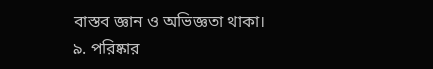বাস্তব জ্ঞান ও অভিজ্ঞতা থাকা।
৯. পরিষ্কার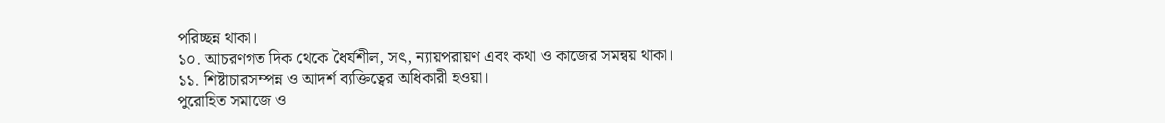পরিচ্ছন্ন থাকা।
১০. আচরণগত দিক থেকে ধৈর্যশীল, সৎ, ন্যায়পরায়ণ এবং কথা ও কাজের সমন্বয় থাকা।
১১. শিষ্টাচারসম্পন্ন ও আদর্শ ব্যক্তিত্বের অধিকারী হওয়া।
পুরোহিত সমাজে ও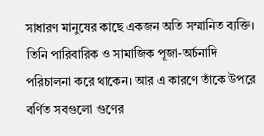সাধারণ মানুষের কাছে একজন অতি সম্মানিত ব্যক্তি। তিনি পারিবারিক ও সামাজিক পূজা-অর্চনাদি পরিচালনা করে থাকেন। আর এ কারণে তাঁকে উপরে বর্ণিত সবগুলো গুণের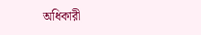অধিকারী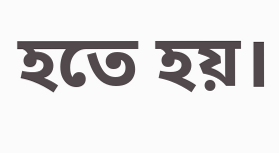হতে হয়।